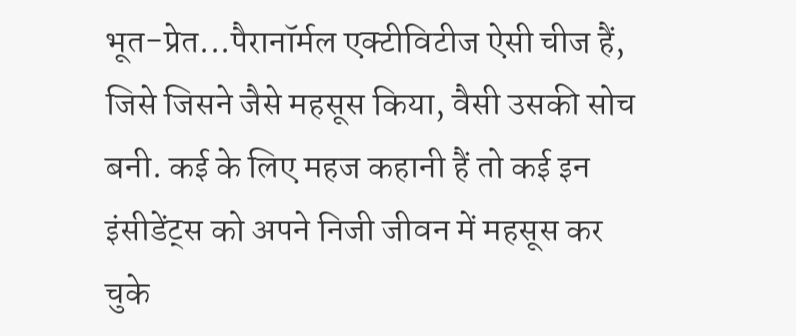भूत-प्रेत...पैरानॉर्मल एक्टीविटीज ऐसी चीज हैं, जिसे जिसने जैसे महसूस किया, वैसी उसकी सोच बनी. कई के लिए महज कहानी हैं तो कई इन इंसीडेंट्स को अपने निजी जीवन में महसूस कर चुके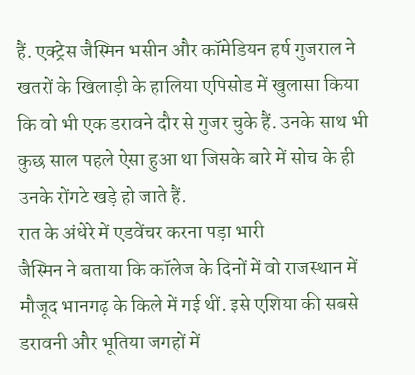हैं. एक्ट्रेस जैस्मिन भसीन और कॉमेडियन हर्ष गुजराल ने खतरों के खिलाड़ी के हालिया एपिसोड में खुलासा किया कि वो भी एक डरावने दौर से गुजर चुके हैं. उनके साथ भी कुछ साल पहले ऐसा हुआ था जिसके बारे में सोच के ही उनके रोंगटे खड़े हो जाते हैं.
रात के अंधेरे में एडवेंचर करना पड़ा भारी
जैस्मिन ने बताया कि कॉलेज के दिनों में वो राजस्थान में मौजूद भानगढ़ के किले में गई थीं. इसे एशिया की सबसे डरावनी और भूतिया जगहों में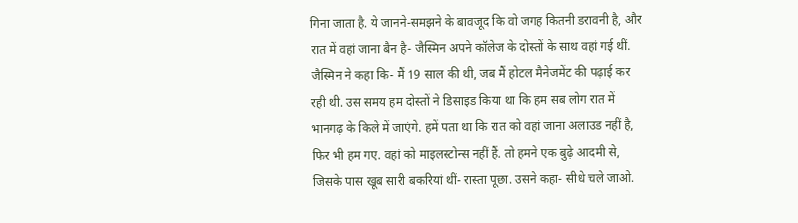गिना जाता है. ये जानने-समझने के बावजूद कि वो जगह कितनी डरावनी है, और रात में वहां जाना बैन है- जैस्मिन अपने कॉलेज के दोस्तों के साथ वहां गई थीं.
जैस्मिन ने कहा कि- मैं 19 साल की थी, जब मैं होटल मैनेजमेंट की पढ़ाई कर रही थी. उस समय हम दोस्तों ने डिसाइड किया था कि हम सब लोग रात में भानगढ़ के किले में जाएंगे. हमें पता था कि रात को वहां जाना अलाउड नहीं है, फिर भी हम गए. वहां को माइलस्टोन्स नहीं हैं. तो हमने एक बुढ़े आदमी से, जिसके पास खूब सारी बकरियां थीं- रास्ता पूछा. उसने कहा- सीधे चले जाओ.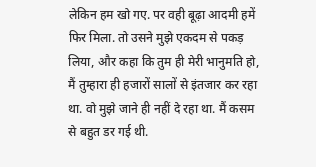लेकिन हम खो गए. पर वही बूढ़ा आदमी हमें फिर मिला. तो उसने मुझे एकदम से पकड़ लिया, और कहा कि तुम ही मेरी भानुमति हो, मैं तुम्हारा ही हजारों सालों से इंतजार कर रहा था. वो मुझे जाने ही नहीं दे रहा था. मैं कसम से बहुत डर गई थी.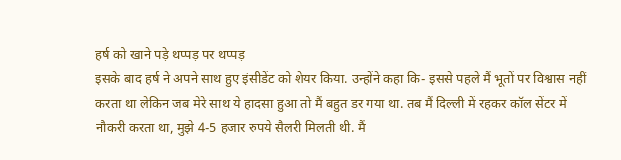हर्ष को खाने पड़े थप्पड़ पर थप्पड़
इसके बाद हर्ष ने अपने साथ हुए इंसीडेंट को शेयर किया. उन्होंने कहा कि- इससे पहले मैं भूतों पर विश्वास नहीं करता था लेकिन जब मेरे साथ ये हादसा हुआ तो मैं बहुत डर गया था. तब मैं दिल्ली में रहकर कॉल सेंटर में नौकरी करता था, मुझे 4-5 हजार रुपये सैलरी मिलती थी. मैं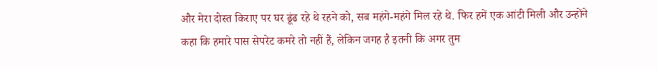और मेरा दोस्त किराए पर घर ढूंढ रहे थे रहने को, सब महंगे-महंगे मिल रहे थे. फिर हमें एक आंटी मिली और उन्होंने कहा कि हमारे पास सेपरेट कमरे तो नहीं हैं, लेकिन जगह है इतनी कि अगर तुम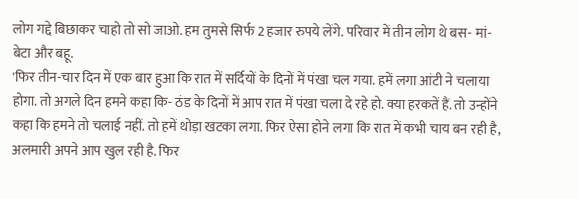लोग गद्दे बिछाकर चाहो तो सो जाओ. हम तुमसे सिर्फ 2 हजार रुपये लेंगे. परिवार में तीन लोग थे बस- मां-बेटा और बहू.
'फिर तीन-चार दिन में एक बार हुआ कि रात में सर्दियों के दिनों में पंखा चल गया. हमें लगा आंटी ने चलाया होगा. तो अगले दिन हमने कहा कि- ठंड के दिनों में आप रात में पंखा चला दे रहे हो. क्या हरकतें हैं. तो उन्होंने कहा कि हमने तो चलाई नहीं. तो हमें थोड़ा खटका लगा. फिर ऐसा होने लगा कि रात में कभी चाय बन रही है, अलमारी अपने आप खुल रही है. फिर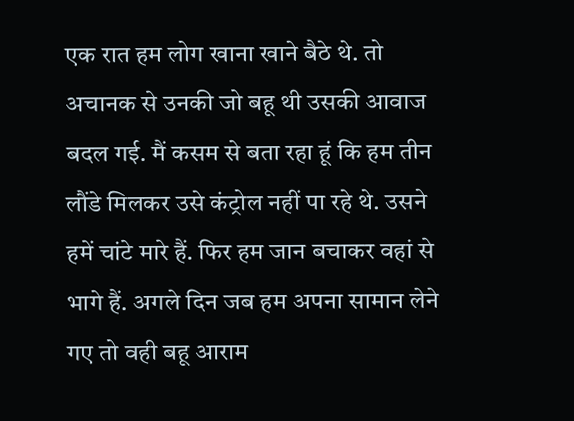एक रात हम लोग खाना खाने बैठे थे. तो अचानक से उनकी जो बहू थी उसकी आवाज बदल गई. मैं कसम से बता रहा हूं कि हम तीन लौंडे मिलकर उसे कंट्रोल नहीं पा रहे थे. उसने हमें चांटे मारे हैं. फिर हम जान बचाकर वहां से भागे हैं. अगले दिन जब हम अपना सामान लेने गए तो वही बहू आराम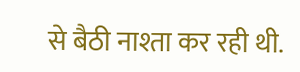से बैठी नाश्ता कर रही थी.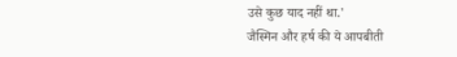उसे कुछ याद नहीं था.'
जैस्मिन और हर्ष की ये आपबीती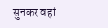सुनकर वहां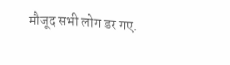मौजूद सभी लोग डर गए.